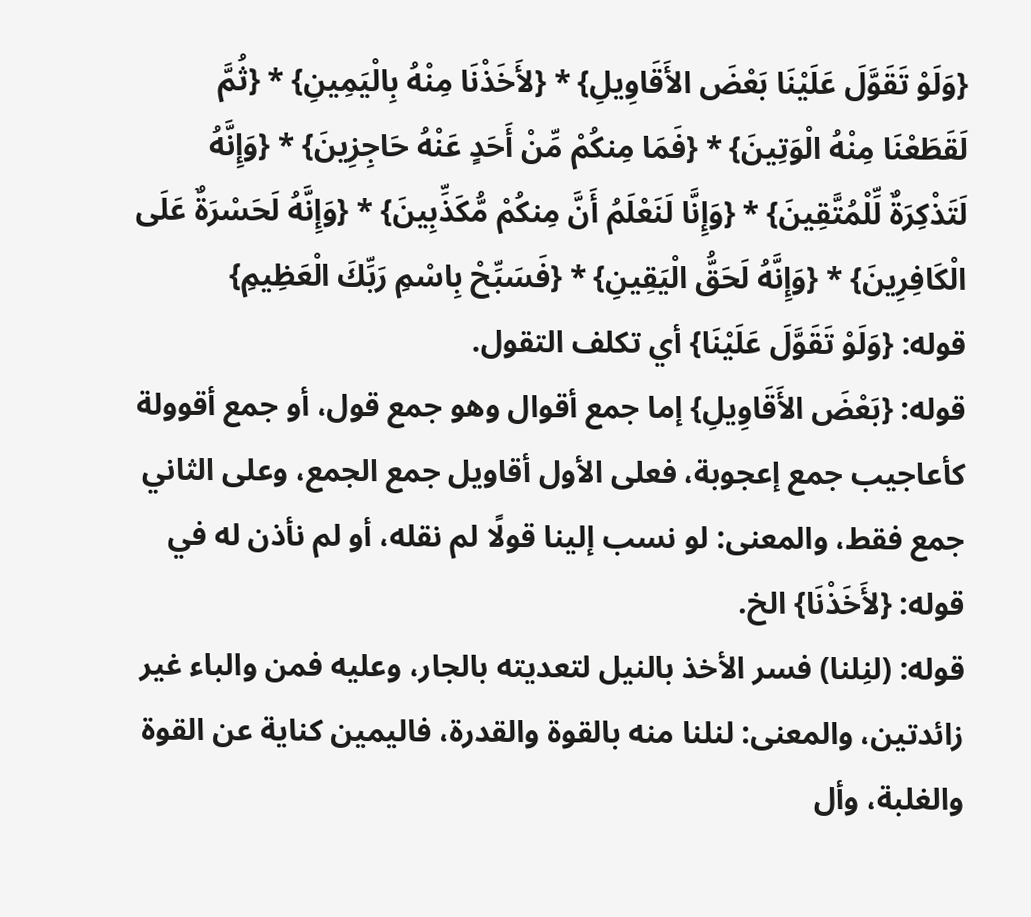{وَلَوْ تَقَوَّلَ عَلَيْنَا بَعْضَ الأَقَاوِيلِ} * {لأَخَذْنَا مِنْهُ بِالْيَمِينِ} * {ثُمَّ لَقَطَعْنَا مِنْهُ الْوَتِينَ} * {فَمَا مِنكُمْ مِّنْ أَحَدٍ عَنْهُ حَاجِزِينَ} * {وَإِنَّهُ لَتَذْكِرَةٌ لِّلْمُتَّقِينَ} * {وَإِنَّا لَنَعْلَمُ أَنَّ مِنكُمْ مُّكَذِّبِينَ} * {وَإِنَّهُ لَحَسْرَةٌ عَلَى الْكَافِرِينَ} * {وَإِنَّهُ لَحَقُّ الْيَقِينِ} * {فَسَبِّحْ بِاسْمِ رَبِّكَ الْعَظِيمِ}
قوله: {وَلَوْ تَقَوَّلَ عَلَيْنَا} أي تكلف التقول.
قوله: {بَعْضَ الأَقَاوِيلِ} إما جمع أقوال وهو جمع قول، أو جمع أقوولة كأعاجيب جمع إعجوبة، فعلى الأول أقاويل جمع الجمع، وعلى الثاني جمع فقط، والمعنى: لو نسب إلينا قولًا لم نقله، أو لم نأذن له في قوله: {لأَخَذْنَا} الخ.
قوله: (لنِلنا) فسر الأخذ بالنيل لتعديته بالجار، وعليه فمن والباء غير زائدتين، والمعنى: لنلنا منه بالقوة والقدرة، فاليمين كناية عن القوة والغلبة، وأل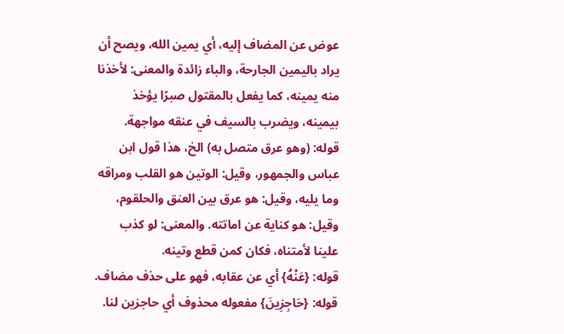عوض عن المضاف إليه، أي يمين الله، ويصح أن يراد باليمين الجارحة، والباء زائدة والمعنى: لأخذنا منه يمينه، كما يفعل بالمقتول صبرًا يؤخذ بيمينه، ويضرب بالسيف في عنقه مواجهة.
قوله: (وهو عرق متصل به) الخ، هذا قول ابن عباس والجمهور، وقيل: الوتين هو القلب ومراقه وما يليه، وقيل: هو عرق بين العنق والحلقوم، وقيل: هو كناية عن اماتته. والمعنى: لو كذب علينا لأمتناه، فكان كمن قطع وتينه.
قوله: {عَنْهُ} أي عن عقابه، فهو على حذف مضاف.
قوله: {حَاجِزِينَ} مفعوله محذوف أي حاجزين لنا.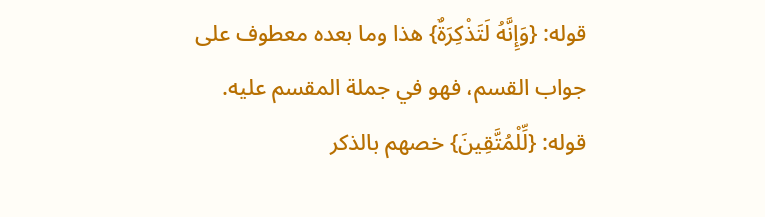قوله: {وَإِنَّهُ لَتَذْكِرَةٌ} هذا وما بعده معطوف على جواب القسم، فهو في جملة المقسم عليه.
قوله: {لِّلْمُتَّقِينَ} خصهم بالذكر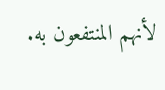لأنهم المنتفعون به.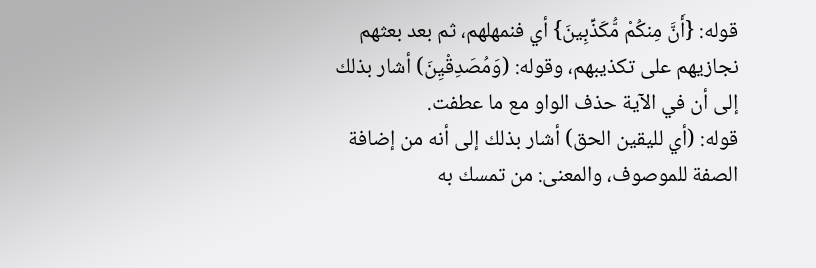قوله: {أَنَّ مِنكُمْ مُّكَذِّبِينَ} أي فنمهلهم، ثم بعد بعثهم نجازيهم على تكذيبهم، وقوله: (وَمُصَدِقْيِنَ) أشار بذلك إلى أن في الآية حذف الواو مع ما عطفت.
قوله: (أي لليقين الحق) أشار بذلك إلى أنه من إضافة الصفة للموصوف، والمعنى: من تمسك به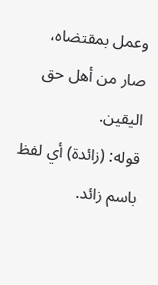وعمل بمقتضاه، صار من أهل حق اليقين.
قوله: (زائدة) أي لفظ باسم زائد.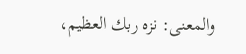والمعنى: نزه ربك العظيم،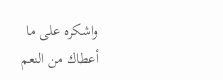واشكره على ما أعطاك من النعم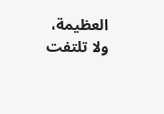العظيمة، ولا تلتفت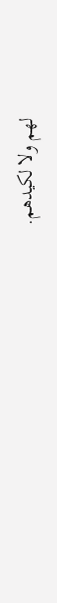لهم ولا لكيدهم.